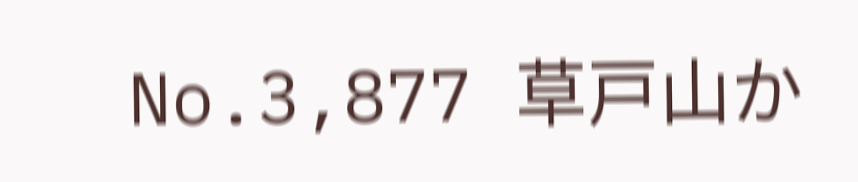No.3,877 草戸山か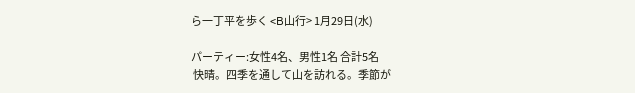ら一丁平を歩く <B山行> 1月29日(水)

パーティー:女性4名、男性1名 合計5名
 快晴。四季を通して山を訪れる。季節が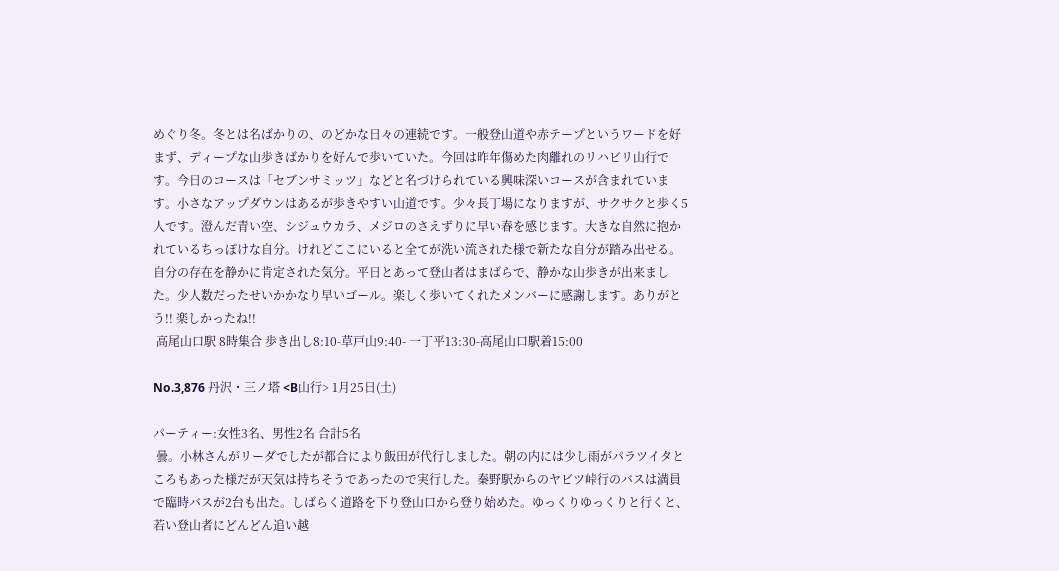めぐり冬。冬とは名ばかりの、のどかな日々の連続です。一般登山道や赤テープというワードを好まず、ディープな山歩きばかりを好んで歩いていた。今回は昨年傷めた肉離れのリハビリ山行です。今日のコースは「セブンサミッツ」などと名づけられている興味深いコースが含まれています。小さなアップダウンはあるが歩きやすい山道です。少々長丁場になりますが、サクサクと歩く5人です。澄んだ青い空、シジュウカラ、メジロのさえずりに早い春を感じます。大きな自然に抱かれているちっぽけな自分。けれどここにいると全てが洗い流された様で新たな自分が踏み出せる。自分の存在を静かに肯定された気分。平日とあって登山者はまばらで、静かな山歩きが出来ました。少人数だったせいかかなり早いゴール。楽しく歩いてくれたメンバーに感謝します。ありがとう!! 楽しかったね!!
 高尾山口駅 8時集合 歩き出し8:10-草戸山9:40- 一丁平13:30-高尾山口駅着15:00

No.3,876 丹沢・三ノ塔 <B山行> 1月25日(土)

パーティー:女性3名、男性2名 合計5名
 曇。小林さんがリーダでしたが都合により飯田が代行しました。朝の内には少し雨がパラツイタところもあった様だが天気は持ちそうであったので実行した。秦野駅からのヤビツ峠行のバスは満員で臨時バスが2台も出た。しばらく道路を下り登山口から登り始めた。ゆっくりゆっくりと行くと、若い登山者にどんどん追い越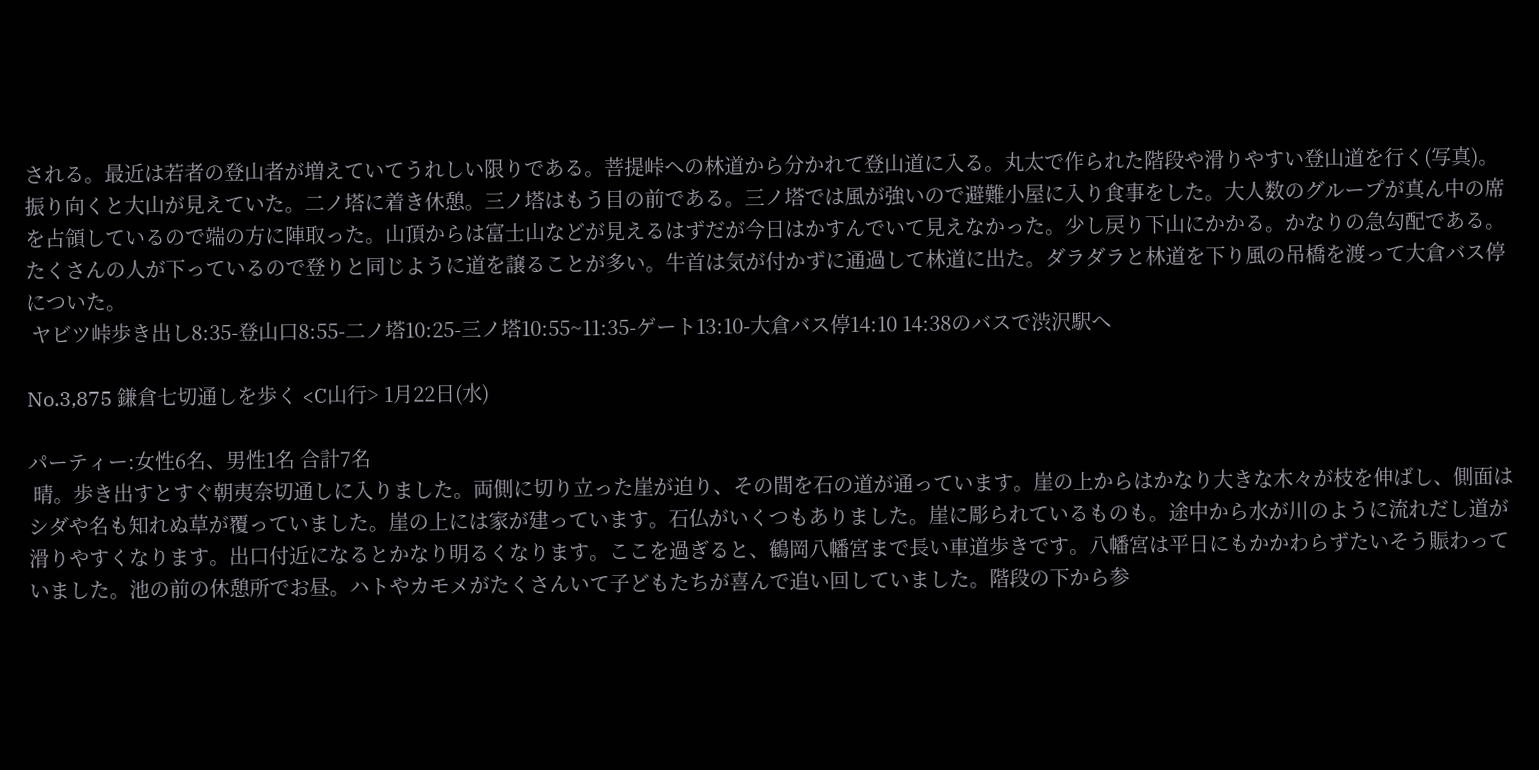される。最近は若者の登山者が増えていてうれしい限りである。菩提峠への林道から分かれて登山道に入る。丸太で作られた階段や滑りやすい登山道を行く(写真)。振り向くと大山が見えていた。二ノ塔に着き休憩。三ノ塔はもう目の前である。三ノ塔では風が強いので避難小屋に入り食事をした。大人数のグループが真ん中の席を占領しているので端の方に陣取った。山頂からは富士山などが見えるはずだが今日はかすんでいて見えなかった。少し戻り下山にかかる。かなりの急勾配である。たくさんの人が下っているので登りと同じように道を譲ることが多い。牛首は気が付かずに通過して林道に出た。ダラダラと林道を下り風の吊橋を渡って大倉バス停についた。
 ヤビツ峠歩き出し8:35-登山口8:55-二ノ塔10:25-三ノ塔10:55~11:35-ゲート13:10-大倉バス停14:10 14:38のバスで渋沢駅へ

No.3,875 鎌倉七切通しを歩く <C山行> 1月22日(水)

パーティー:女性6名、男性1名 合計7名
 晴。歩き出すとすぐ朝夷奈切通しに入りました。両側に切り立った崖が迫り、その間を石の道が通っています。崖の上からはかなり大きな木々が枝を伸ばし、側面はシダや名も知れぬ草が覆っていました。崖の上には家が建っています。石仏がいくつもありました。崖に彫られているものも。途中から水が川のように流れだし道が滑りやすくなります。出口付近になるとかなり明るくなります。ここを過ぎると、鶴岡八幡宮まで長い車道歩きです。八幡宮は平日にもかかわらずたいそう賑わっていました。池の前の休憩所でお昼。ハトやカモメがたくさんいて子どもたちが喜んで追い回していました。階段の下から参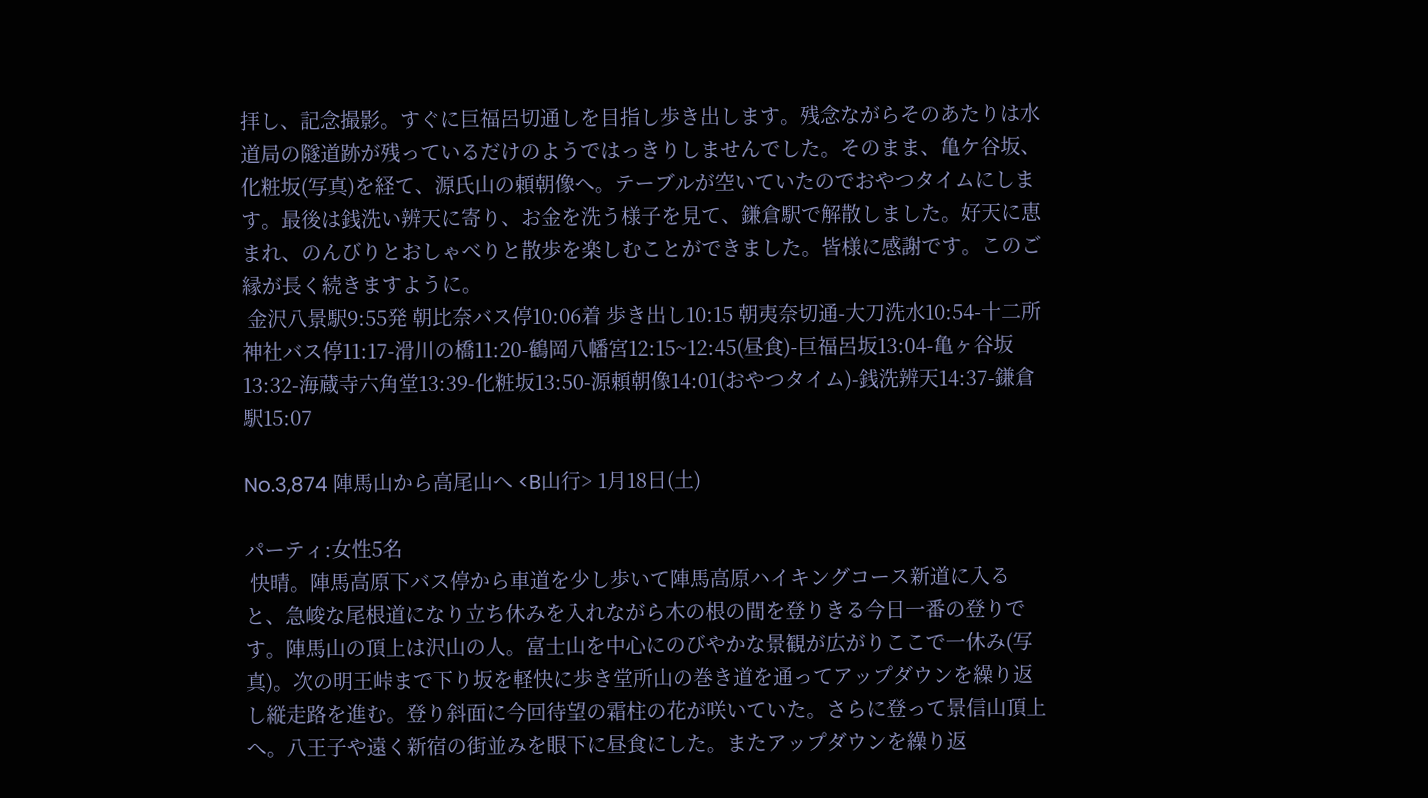拝し、記念撮影。すぐに巨福呂切通しを目指し歩き出します。残念ながらそのあたりは水道局の隧道跡が残っているだけのようではっきりしませんでした。そのまま、亀ケ谷坂、化粧坂(写真)を経て、源氏山の頼朝像へ。テーブルが空いていたのでおやつタイムにします。最後は銭洗い辨天に寄り、お金を洗う様子を見て、鎌倉駅で解散しました。好天に恵まれ、のんびりとおしゃべりと散歩を楽しむことができました。皆様に感謝です。このご縁が長く続きますように。
 金沢八景駅9:55発 朝比奈バス停10:06着 歩き出し10:15 朝夷奈切通-大刀洗水10:54-十二所神社バス停11:17-滑川の橋11:20-鶴岡八幡宮12:15~12:45(昼食)-巨福呂坂13:04-亀ヶ谷坂13:32-海蔵寺六角堂13:39-化粧坂13:50-源頼朝像14:01(おやつタイム)-銭洗辨天14:37-鎌倉駅15:07

No.3,874 陣馬山から高尾山へ <B山行> 1月18日(土)

パーティ:女性5名
 快晴。陣馬高原下バス停から車道を少し歩いて陣馬高原ハイキングコース新道に入ると、急峻な尾根道になり立ち休みを入れながら木の根の間を登りきる今日一番の登りです。陣馬山の頂上は沢山の人。富士山を中心にのびやかな景観が広がりここで一休み(写真)。次の明王峠まで下り坂を軽快に歩き堂所山の巻き道を通ってアップダウンを繰り返し縦走路を進む。登り斜面に今回待望の霜柱の花が咲いていた。さらに登って景信山頂上へ。八王子や遠く新宿の街並みを眼下に昼食にした。またアップダウンを繰り返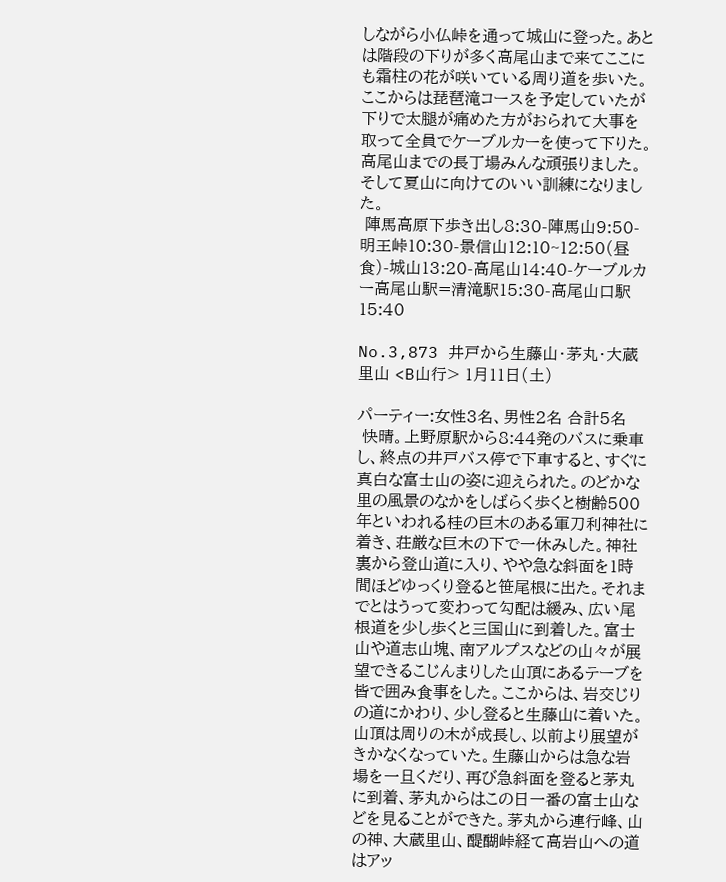しながら小仏峠を通って城山に登った。あとは階段の下りが多く高尾山まで来てここにも霜柱の花が咲いている周り道を歩いた。ここからは琵琶滝コースを予定していたが下りで太腿が痛めた方がおられて大事を取って全員でケーブルカーを使って下りた。高尾山までの長丁場みんな頑張りました。そして夏山に向けてのいい訓練になりました。
 陣馬高原下歩き出し8:30-陣馬山9:50-明王峠10:30-景信山12:10~12:50(昼食)-城山13:20-高尾山14:40-ケーブルカー高尾山駅=清滝駅15:30-高尾山口駅15:40

No.3,873 井戸から生藤山・茅丸・大蔵里山 <B山行> 1月11日(土)

パーティー:女性3名、男性2名 合計5名
 快晴。上野原駅から8:44発のバスに乗車し、終点の井戸バス停で下車すると、すぐに真白な富士山の姿に迎えられた。のどかな里の風景のなかをしばらく歩くと樹齢500年といわれる桂の巨木のある軍刀利神社に着き、荘厳な巨木の下で一休みした。神社裏から登山道に入り、やや急な斜面を1時間ほどゆっくり登ると笹尾根に出た。それまでとはうって変わって勾配は緩み、広い尾根道を少し歩くと三国山に到着した。富士山や道志山塊、南アルプスなどの山々が展望できるこじんまりした山頂にあるテーブを皆で囲み食事をした。ここからは、岩交じりの道にかわり、少し登ると生藤山に着いた。山頂は周りの木が成長し、以前より展望がきかなくなっていた。生藤山からは急な岩場を一旦くだり、再び急斜面を登ると茅丸に到着、茅丸からはこの日一番の富士山などを見ることができた。茅丸から連行峰、山の神、大蔵里山、醍醐峠経て高岩山への道はアッ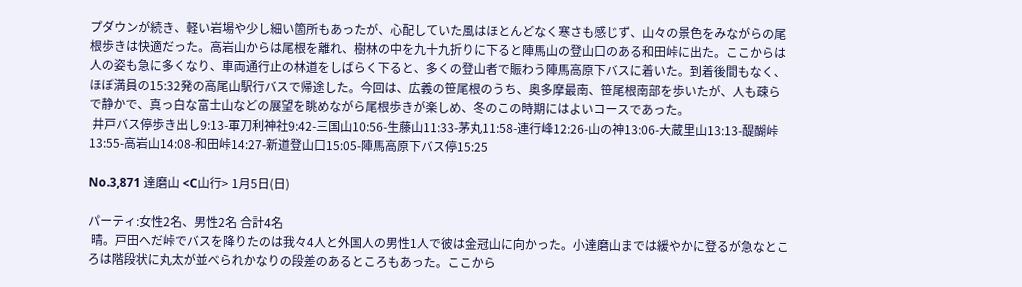プダウンが続き、軽い岩場や少し細い箇所もあったが、心配していた風はほとんどなく寒さも感じず、山々の景色をみながらの尾根歩きは快適だった。高岩山からは尾根を離れ、樹林の中を九十九折りに下ると陣馬山の登山口のある和田峠に出た。ここからは人の姿も急に多くなり、車両通行止の林道をしばらく下ると、多くの登山者で賑わう陣馬高原下バスに着いた。到着後間もなく、ほぼ満員の15:32発の高尾山駅行バスで帰途した。今回は、広義の笹尾根のうち、奥多摩最南、笹尾根南部を歩いたが、人も疎らで静かで、真っ白な富士山などの展望を眺めながら尾根歩きが楽しめ、冬のこの時期にはよいコースであった。
 井戸バス停歩き出し9:13-軍刀利神社9:42-三国山10:56-生藤山11:33-茅丸11:58-連行峰12:26-山の神13:06-大蔵里山13:13-醍醐峠13:55-高岩山14:08-和田峠14:27-新道登山口15:05-陣馬高原下バス停15:25

No.3,871 達磨山 <C山行> 1月5日(日)

パーティ:女性2名、男性2名 合計4名
 晴。戸田へだ峠でバスを降りたのは我々4人と外国人の男性1人で彼は金冠山に向かった。小達磨山までは緩やかに登るが急なところは階段状に丸太が並べられかなりの段差のあるところもあった。ここから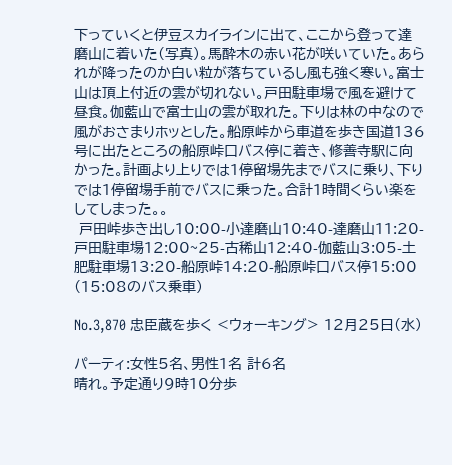下っていくと伊豆スカイラインに出て、ここから登って達磨山に着いた(写真)。馬酔木の赤い花が咲いていた。あられが降ったのか白い粒が落ちているし風も強く寒い。富士山は頂上付近の雲が切れない。戸田駐車場で風を避けて昼食。伽藍山で富士山の雲が取れた。下りは林の中なので風がおさまりホッとした。船原峠から車道を歩き国道136号に出たところの船原峠口バス停に着き、修善寺駅に向かった。計画より上りでは1停留場先までバスに乗り、下りでは1停留場手前でバスに乗った。合計1時間くらい楽をしてしまった。。
 戸田峠歩き出し10:00-小達磨山10:40-達磨山11:20-戸田駐車場12:00~25-古稀山12:40-伽藍山3:05-土肥駐車場13:20-船原峠14:20-船原峠口バス停15:00 (15:08のバス乗車)

No.3,870 忠臣蔵を歩く <ウォーキング> 12月25日(水)

パーティ:女性5名、男性1名 計6名
晴れ。予定通り9時10分歩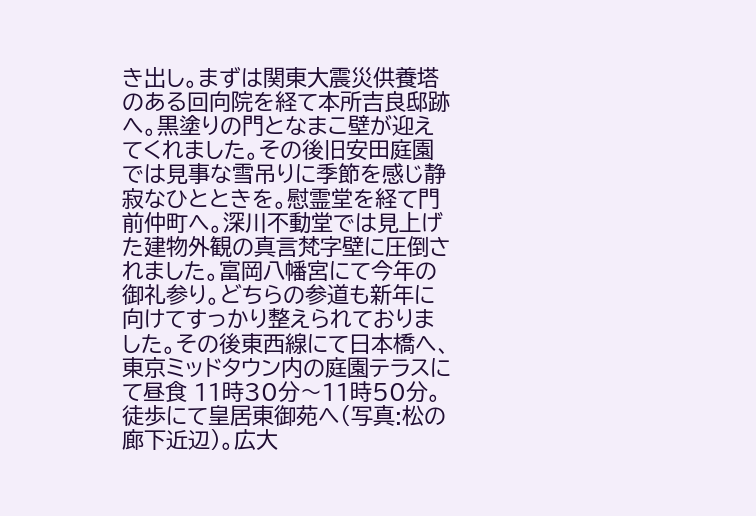き出し。まずは関東大震災供養塔のある回向院を経て本所吉良邸跡へ。黒塗りの門となまこ壁が迎えてくれました。その後旧安田庭園では見事な雪吊りに季節を感じ静寂なひとときを。慰霊堂を経て門前仲町へ。深川不動堂では見上げた建物外観の真言梵字壁に圧倒されました。富岡八幡宮にて今年の御礼参り。どちらの参道も新年に向けてすっかり整えられておりました。その後東西線にて日本橋へ、東京ミッドタウン内の庭園テラスにて昼食 11時30分〜11時50分。徒歩にて皇居東御苑へ(写真:松の廊下近辺)。広大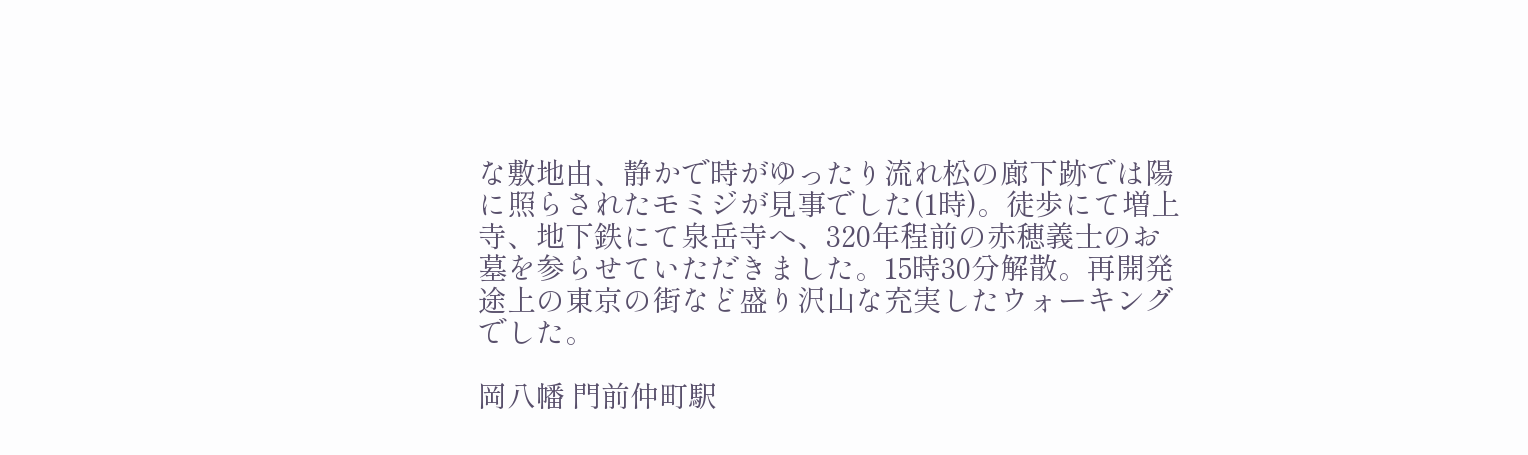な敷地由、静かで時がゆったり流れ松の廊下跡では陽に照らされたモミジが見事でした(1時)。徒歩にて増上寺、地下鉄にて泉岳寺へ、320年程前の赤穂義士のお墓を参らせていただきました。15時30分解散。再開発途上の東京の街など盛り沢山な充実したウォーキングでした。

岡八幡 門前仲町駅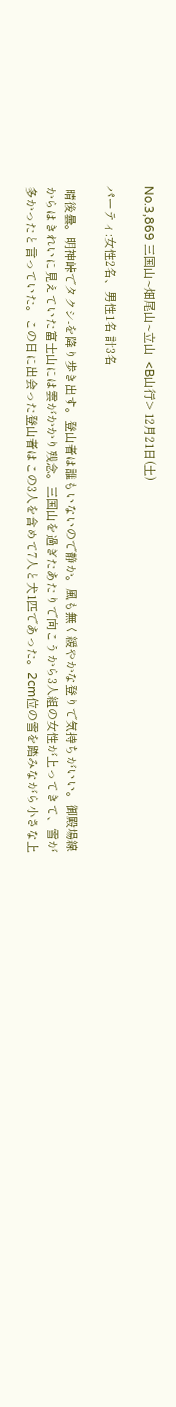No.3,869 三国山~畑尾山~立山  <B山行> 12月21日(土)

パーティ:女性2名、男性1名 計3名

 晴後曇。明神峠でタクシ-を降り歩き出す。登山者は誰もいないので静か。風も無く緩やかな登りで気持ちがいい。御殿場線からはきれいに見えていた富士山には雲がかかり残念。三国山を過ぎたあたりで向こうから3人組の女性が上ってきて、雪が多かったと言っていた。この日に出会った登山者はこの3人を含めて7人と犬1匹であった。2cm位の雪を踏みながら小さな上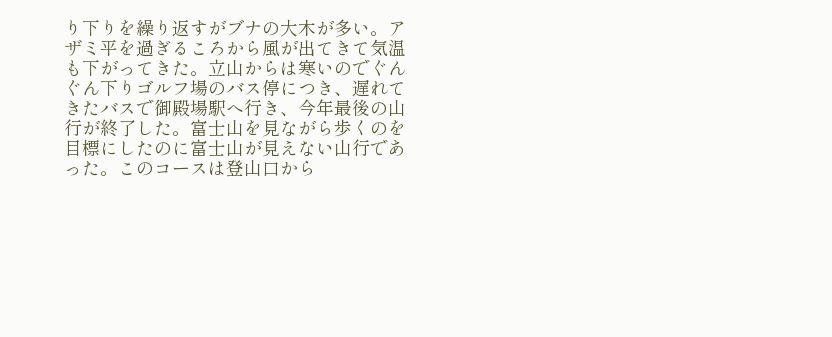り下りを繰り返すがブナの大木が多い。アザミ平を過ぎるころから風が出てきて気温も下がってきた。立山からは寒いのでぐんぐん下りゴルフ場のバス停につき、遅れてきたバスで御殿場駅へ行き、今年最後の山行が終了した。富士山を見ながら歩くのを目標にしたのに富士山が見えない山行であった。このコースは登山口から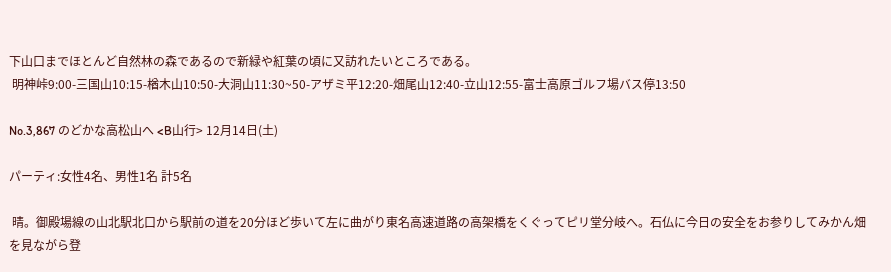下山口までほとんど自然林の森であるので新緑や紅葉の頃に又訪れたいところである。
 明神峠9:00-三国山10:15-楢木山10:50-大洞山11:30~50-アザミ平12:20-畑尾山12:40-立山12:55-富士高原ゴルフ場バス停13:50

No.3,867 のどかな高松山へ <B山行> 12月14日(土)

パーティ:女性4名、男性1名 計5名

 晴。御殿場線の山北駅北口から駅前の道を20分ほど歩いて左に曲がり東名高速道路の高架橋をくぐってピリ堂分岐へ。石仏に今日の安全をお参りしてみかん畑を見ながら登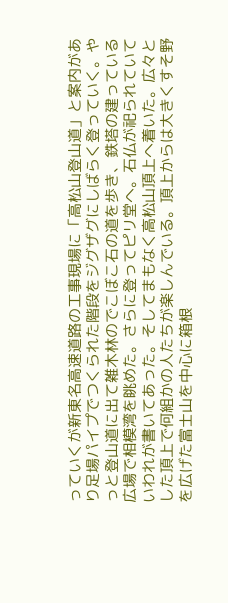っていくが新東名高速道路の工事現場に「高松山登山道」と案内があり足場パイプでつくられた階段をジグザグにしばらく登っていく。やっと登山道に出て雑木林のでこぼこ石の道を歩き、鉄塔の建っている広場で相模湾を眺めた。さらに登ってピリ堂へ。石仏が祀られていていわれが書いてあった。そしてまもなく高松山頂上へ着いた。広々とした頂上で何組かの人たちが楽しんでいる。頂上からは大きくすそ野を広げた富士山を中心に箱根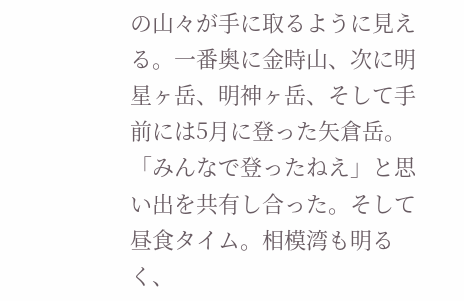の山々が手に取るように見える。一番奥に金時山、次に明星ヶ岳、明神ヶ岳、そして手前には5月に登った矢倉岳。「みんなで登ったねえ」と思い出を共有し合った。そして昼食タイム。相模湾も明るく、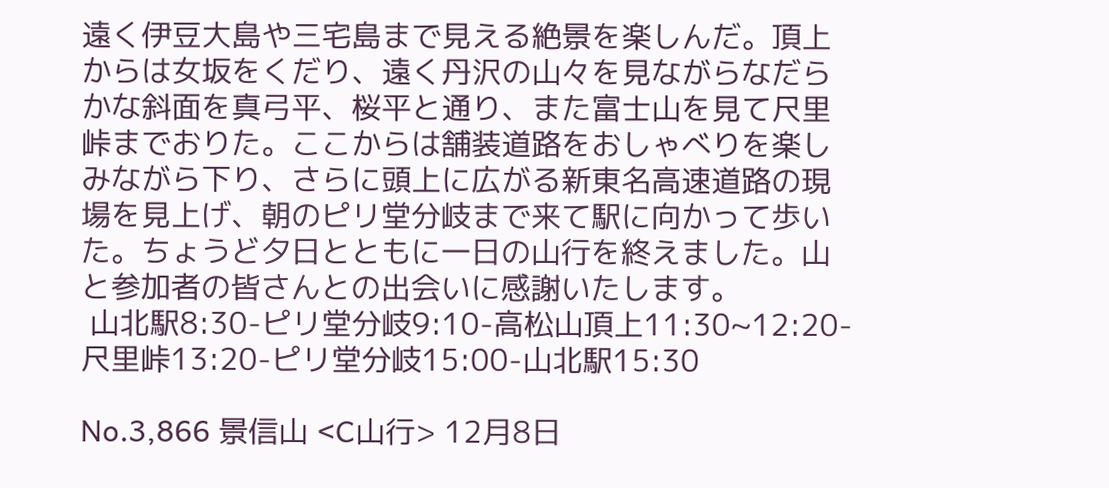遠く伊豆大島や三宅島まで見える絶景を楽しんだ。頂上からは女坂をくだり、遠く丹沢の山々を見ながらなだらかな斜面を真弓平、桜平と通り、また富士山を見て尺里峠までおりた。ここからは舗装道路をおしゃべりを楽しみながら下り、さらに頭上に広がる新東名高速道路の現場を見上げ、朝のピリ堂分岐まで来て駅に向かって歩いた。ちょうど夕日とともに一日の山行を終えました。山と参加者の皆さんとの出会いに感謝いたします。
 山北駅8:30-ピリ堂分岐9:10-高松山頂上11:30~12:20-尺里峠13:20-ピリ堂分岐15:00-山北駅15:30

No.3,866 景信山 <C山行> 12月8日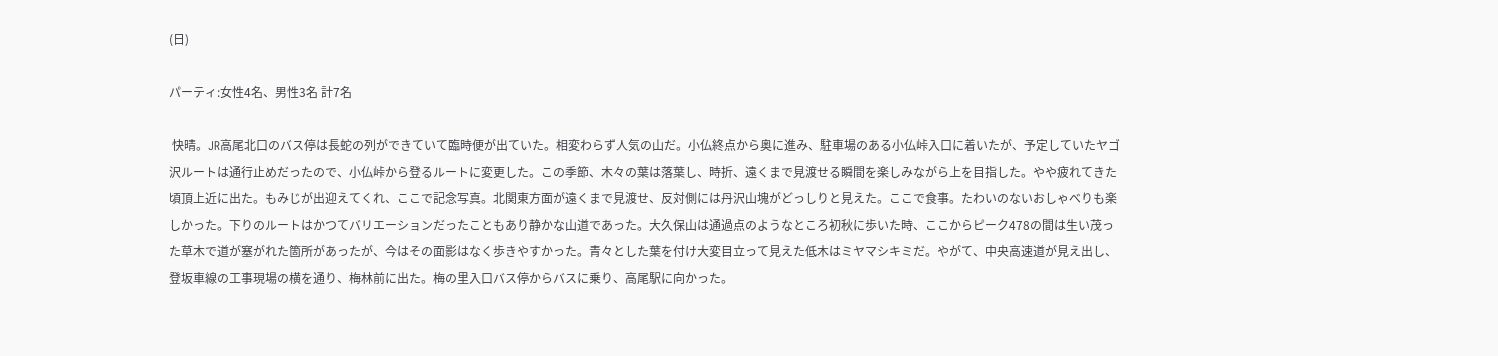(日)

パーティ:女性4名、男性3名 計7名

 快晴。JR高尾北口のバス停は長蛇の列ができていて臨時便が出ていた。相変わらず人気の山だ。小仏終点から奥に進み、駐車場のある小仏峠入口に着いたが、予定していたヤゴ沢ルートは通行止めだったので、小仏峠から登るルートに変更した。この季節、木々の葉は落葉し、時折、遠くまで見渡せる瞬間を楽しみながら上を目指した。やや疲れてきた頃頂上近に出た。もみじが出迎えてくれ、ここで記念写真。北関東方面が遠くまで見渡せ、反対側には丹沢山塊がどっしりと見えた。ここで食事。たわいのないおしゃべりも楽しかった。下りのルートはかつてバリエーションだったこともあり静かな山道であった。大久保山は通過点のようなところ初秋に歩いた時、ここからピーク478の間は生い茂った草木で道が塞がれた箇所があったが、今はその面影はなく歩きやすかった。青々とした葉を付け大変目立って見えた低木はミヤマシキミだ。やがて、中央高速道が見え出し、登坂車線の工事現場の横を通り、梅林前に出た。梅の里入口バス停からバスに乗り、高尾駅に向かった。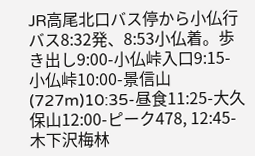JR高尾北口バス停から小仏行バス8:32発、8:53小仏着。歩き出し9:00-小仏峠入口9:15-小仏峠10:00-景信山(727m)10:35-昼食11:25-大久保山12:00-ピーク478, 12:45-木下沢梅林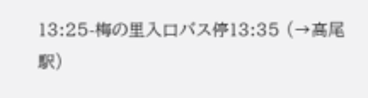13:25-梅の里入口バス停13:35 (→高尾駅)